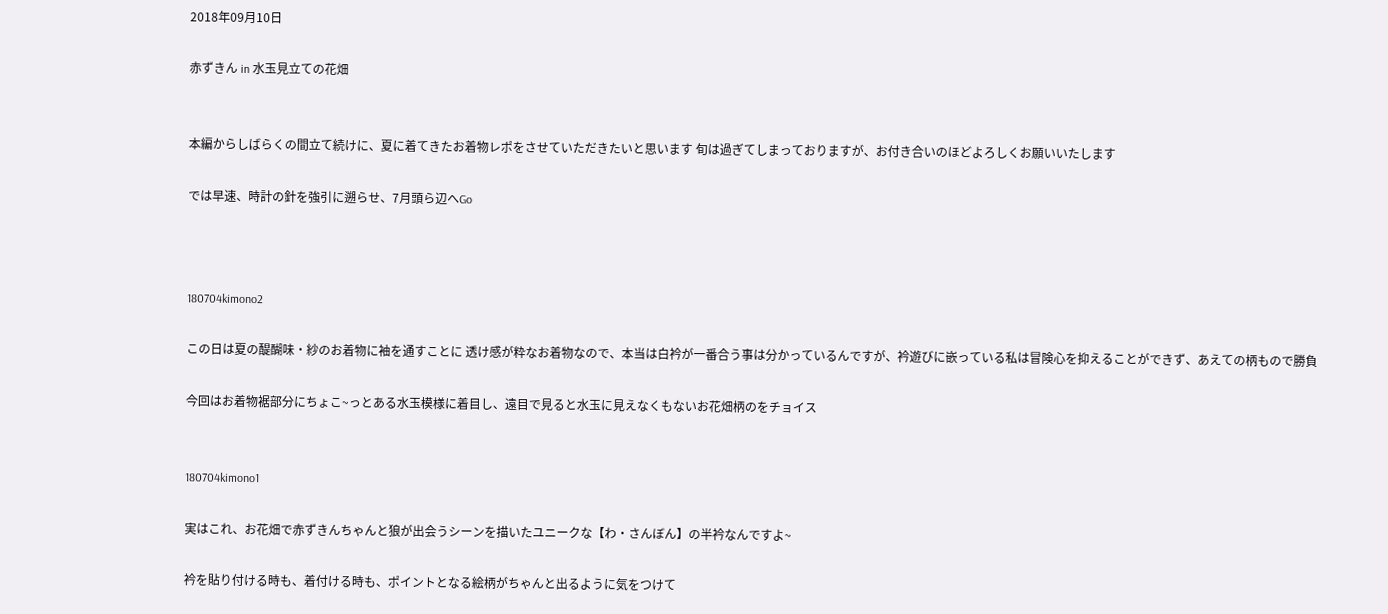2018年09月10日

赤ずきん in 水玉見立ての花畑


本編からしばらくの間立て続けに、夏に着てきたお着物レポをさせていただきたいと思います 旬は過ぎてしまっておりますが、お付き合いのほどよろしくお願いいたします

では早速、時計の針を強引に遡らせ、7月頭ら辺へGo



180704kimono2

この日は夏の醍醐味・紗のお着物に袖を通すことに 透け感が粋なお着物なので、本当は白衿が一番合う事は分かっているんですが、衿遊びに嵌っている私は冒険心を抑えることができず、あえての柄もので勝負

今回はお着物裾部分にちょこ~っとある水玉模様に着目し、遠目で見ると水玉に見えなくもないお花畑柄のをチョイス


180704kimono1

実はこれ、お花畑で赤ずきんちゃんと狼が出会うシーンを描いたユニークな【わ・さんぼん】の半衿なんですよ~

衿を貼り付ける時も、着付ける時も、ポイントとなる絵柄がちゃんと出るように気をつけて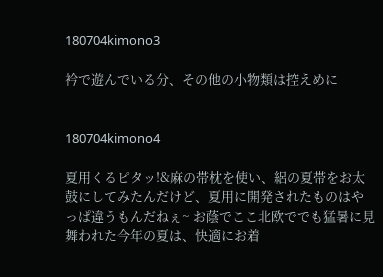180704kimono3

衿で遊んでいる分、その他の小物類は控えめに


180704kimono4

夏用くるピタッ!&麻の帯枕を使い、絽の夏帯をお太鼓にしてみたんだけど、夏用に開発されたものはやっぱ違うもんだねぇ~ お蔭でここ北欧ででも猛暑に見舞われた今年の夏は、快適にお着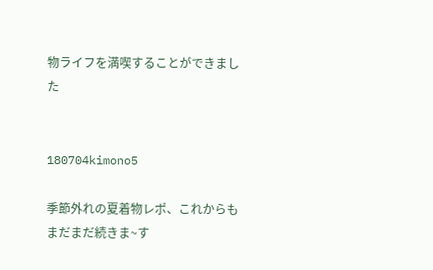物ライフを満喫することができました


180704kimono5

季節外れの夏着物レポ、これからもまだまだ続きま~す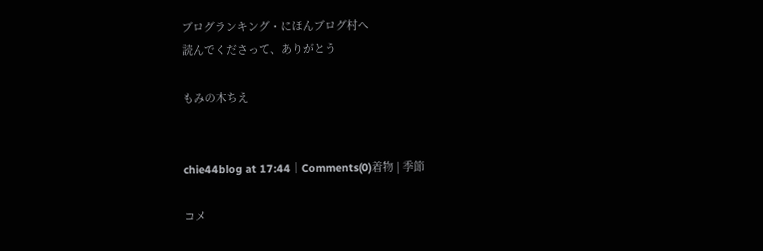ブログランキング・にほんブログ村へ
読んでくださって、ありがとう

もみの木ちえ


chie44blog at 17:44│Comments(0)着物 | 季節

コメ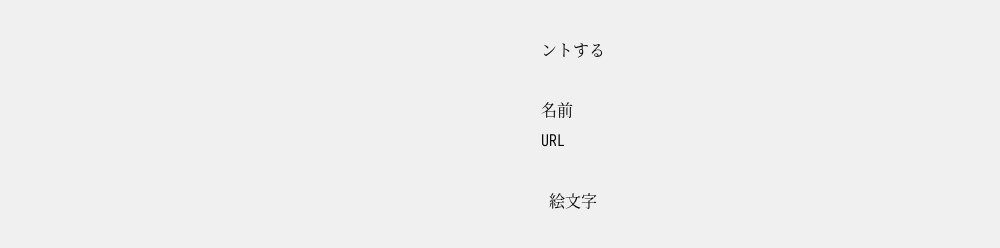ントする

名前
URL

  絵文字